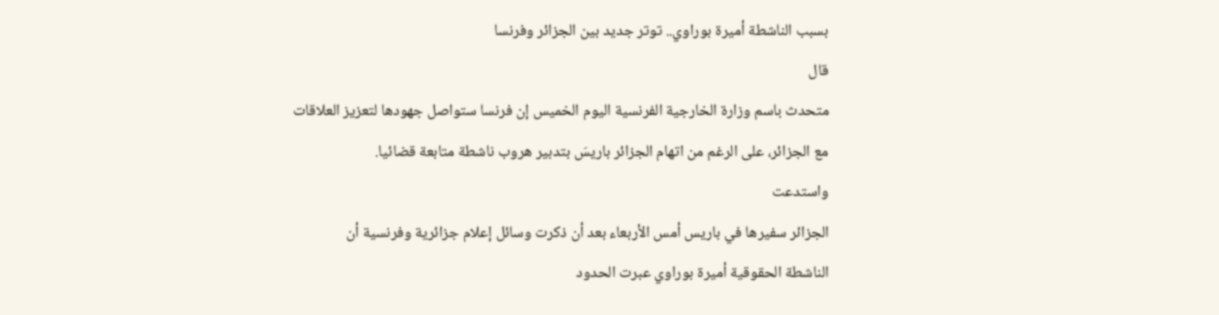بسبب الناشطة أميرة بوراوي.. توتر جديد بين الجزائر وفرنسا
قال
متحدث باسم وزارة الخارجية الفرنسية اليوم الخميس إن فرنسا ستواصل جهودها لتعزيز العلاقات
مع الجزائر، على الرغم من اتهام الجزائر باريسَ بتدبير هروب ناشطة متابعة قضائيا.
واستدعت
الجزائر سفيرها في باريس أمس الأربعاء بعد أن ذكرت وسائل إعلام جزائرية وفرنسية أن
الناشطة الحقوقية أميرة بوراوي عبرت الحدود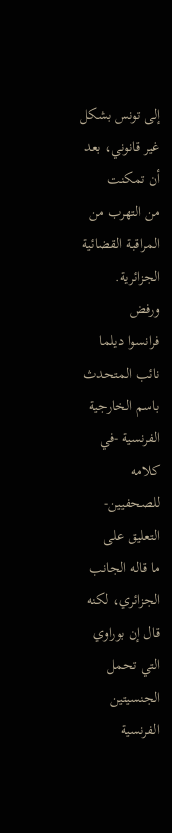إلى تونس بشكل غير قانوني، بعد أن تمكنت
من التهرب من المراقبة القضائية الجزائرية.
ورفض
فرانسوا ديلما نائب المتحدث باسم الخارجية الفرنسية -في كلامه للصحفيين- التعليق على
ما قاله الجانب الجزائري، لكنه قال إن بوراوي التي تحمل الجنسيتين الفرنسية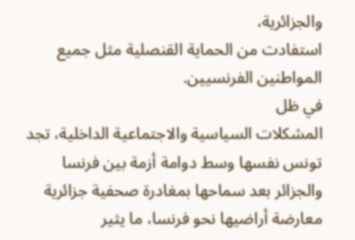والجزائرية،
استفادت من الحماية القنصلية مثل جميع المواطنين الفرنسيين.
في ظل
المشكلات السياسية والاجتماعية الداخلية، تجد تونس نفسها وسط دوامة أزمة بين فرنسا
والجزائر بعد سماحها بمغادرة صحفية جزائرية معارضة أراضيها نحو فرنسا، ما يثير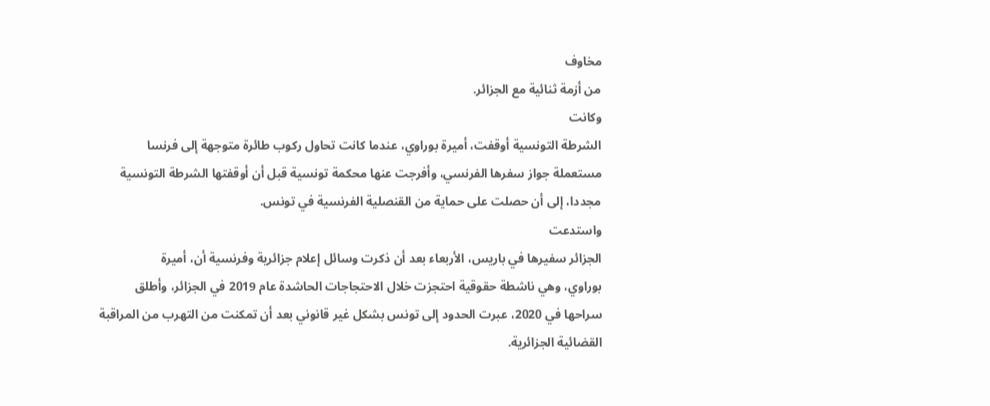مخاوف
من أزمة ثنائية مع الجزائر.
وكانت
الشرطة التونسية أوقفت، أميرة بوراوي، عندما كانت تحاول ركوب طائرة متوجهة إلى فرنسا
مستعملة جواز سفرها الفرنسي، وأفرجت عنها محكمة تونسية قبل أن أوقفتها الشرطة التونسية
مجددا، إلى أن حصلت على حماية من القنصلية الفرنسية في تونس.
واستدعت
الجزائر سفيرها في باريس، الأربعاء بعد أن ذكرت وسائل إعلام جزائرية وفرنسية أن، أميرة
بوراوي، وهي ناشطة حقوقية احتجزت خلال الاحتجاجات الحاشدة عام 2019 في الجزائر، وأطلق
سراحها في 2020، عبرت الحدود إلى تونس بشكل غير قانوني بعد أن تمكنت من التهرب من المراقبة
القضائية الجزائرية.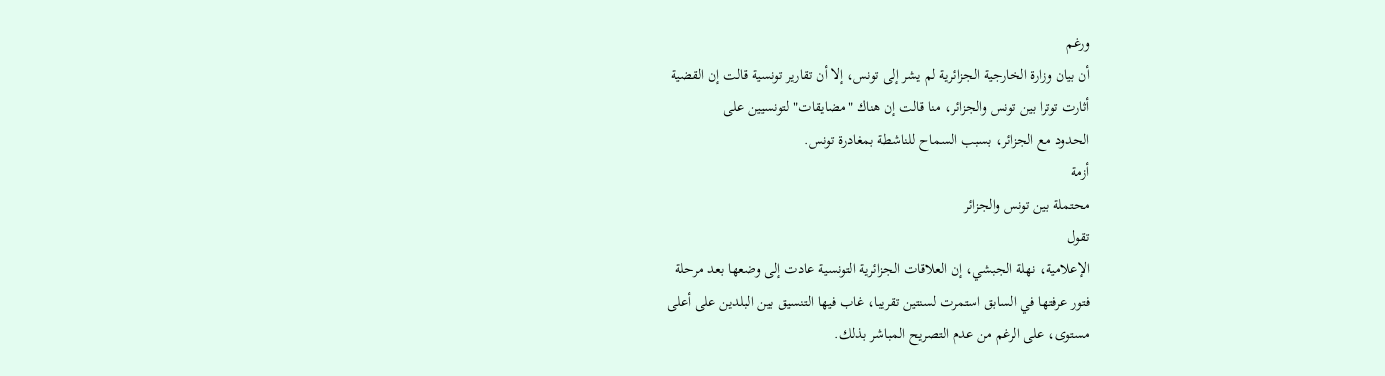ورغم
أن بيان وزارة الخارجية الجزائرية لم يشر إلى تونس، إلا أن تقارير تونسية قالت إن القضية
أثارت توترا بين تونس والجزائر، منا قالت إن هناك "مضايقات" لتونسيين على
الحدود مع الجزائر، بسبب السماح للناشطة بمغادرة تونس.
أزمة
محتملة بين تونس والجزائر
تقول
الإعلامية، نهلة الجبشي، إن العلاقات الجزائرية التونسية عادت إلى وضعها بعد مرحلة
فتور عرفتها في السابق استمرت لسنتين تقريبا، غاب فيها التنسيق بين البلدين على أعلى
مستوى، على الرغم من عدم التصريح المباشر بذلك.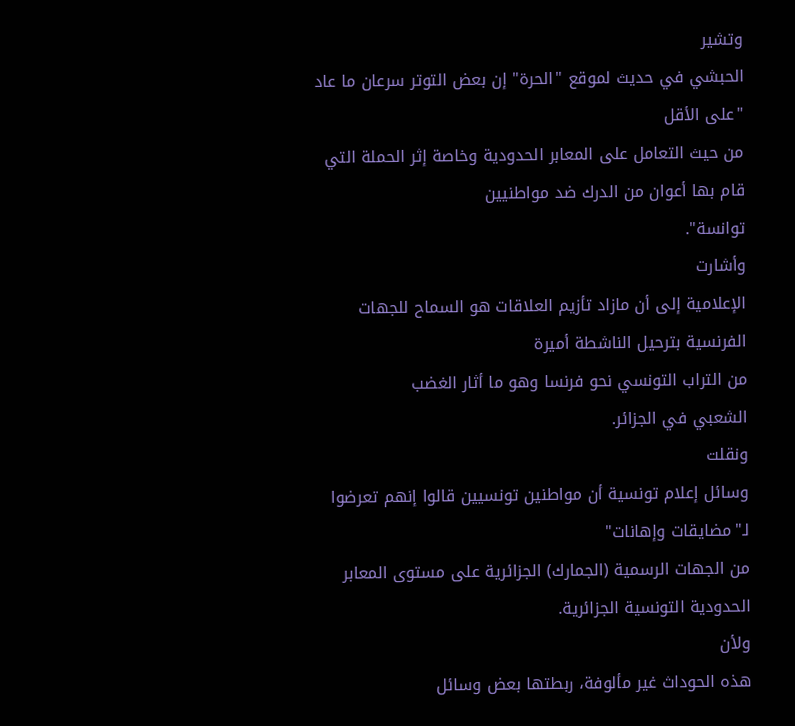وتشير
الحبشي في حديث لموقع "الحرة" إن بعض التوتر سرعان ما عاد "على الأقل
من حيث التعامل على المعابر الحدودية وخاصة إثر الحملة التي قام بها أعوان من الدرك ضد مواطنيين
توانسة".
وأشارت
الإعلامية إلى أن مازاد تأزيم العلاقات هو السماح للجهات الفرنسية بترحيل الناشطة أميرة
من التراب التونسي نحو فرنسا وهو ما أثار الغضب
الشعبي في الجزائر.
ونقلت
وسائل إعلام تونسية أن مواطنين تونسيين قالوا إنهم تعرضوا لـ"مضايقات وإهانات"
من الجهات الرسمية (الجمارك) الجزائرية على مستوى المعابر الحدودية التونسية الجزائرية.
ولأن
هذه الحوداث غير مألوفة، ربطتها بعض وسائل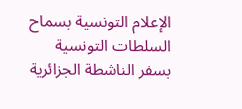الإعلام التونسية بسماح السلطات التونسية
بسفر الناشطة الجزائرية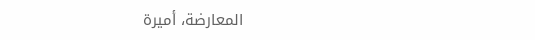المعارضة، أميرة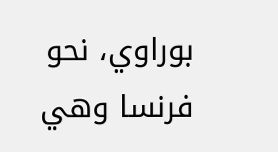بوراوي، نحو فرنسا وهي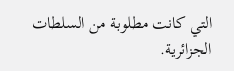التي كانت مطلوبة من السلطات الجزائرية.